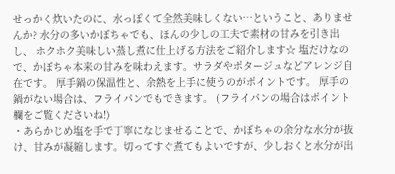せっかく炊いたのに、水っぽくて全然美味しくない…ということ、ありませんか? 水分の多いかぼちゃでも、ほんの少しの工夫で素材の甘みを引き出し、 ホクホク美味しい蒸し煮に仕上げる方法をご紹介します☆ 塩だけなので、かぼちゃ本来の甘みを味わえます。サラダやポタージュなどアレンジ自在です。 厚手鍋の保温性と、余熱を上手に使うのがポイントです。 厚手の鍋がない場合は、フライパンでもできます。 (フライパンの場合はポイント欄をご覧くださいね!)
・あらかじめ塩を手で丁寧になじませることで、かぼちゃの余分な水分が抜け、甘みが凝縮します。切ってすぐ煮てもよいですが、少しおくと水分が出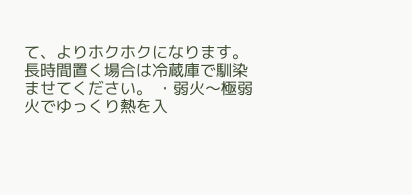て、よりホクホクになります。長時間置く場合は冷蔵庫で馴染ませてください。 ・弱火〜極弱火でゆっくり熱を入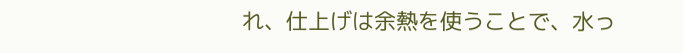れ、仕上げは余熱を使うことで、水っ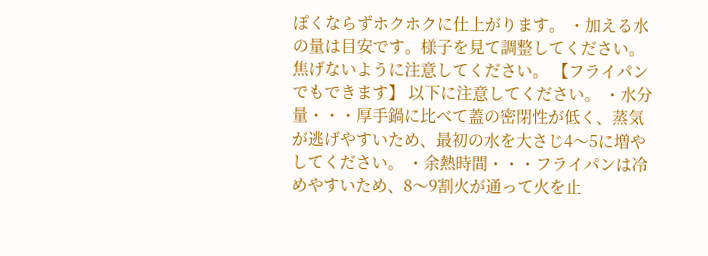ぽくならずホクホクに仕上がります。 ・加える水の量は目安です。様子を見て調整してください。焦げないように注意してください。 【フライパンでもできます】 以下に注意してください。 ・水分量・・・厚手鍋に比べて蓋の密閉性が低く、蒸気が逃げやすいため、最初の水を大さじ4〜5に増やしてください。 ・余熱時間・・・フライパンは冷めやすいため、8〜9割火が通って火を止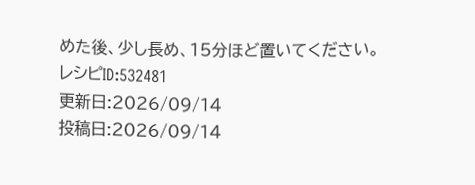めた後、少し長め、15分ほど置いてください。
レシピID:532481
更新日:2026/09/14
投稿日:2026/09/14